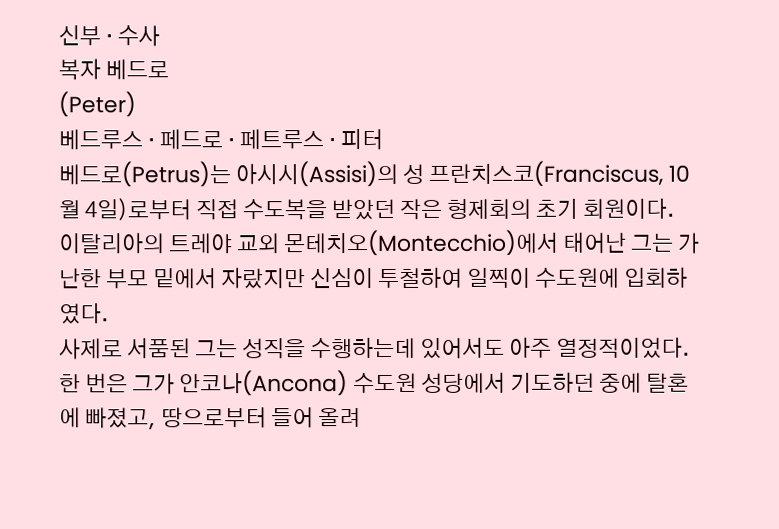신부 · 수사
복자 베드로
(Peter)
베드루스 · 페드로 · 페트루스 · 피터
베드로(Petrus)는 아시시(Assisi)의 성 프란치스코(Franciscus, 10월 4일)로부터 직접 수도복을 받았던 작은 형제회의 초기 회원이다.
이탈리아의 트레야 교외 몬테치오(Montecchio)에서 태어난 그는 가난한 부모 밑에서 자랐지만 신심이 투철하여 일찍이 수도원에 입회하였다.
사제로 서품된 그는 성직을 수행하는데 있어서도 아주 열정적이었다.
한 번은 그가 안코나(Ancona) 수도원 성당에서 기도하던 중에 탈혼에 빠졌고, 땅으로부터 들어 올려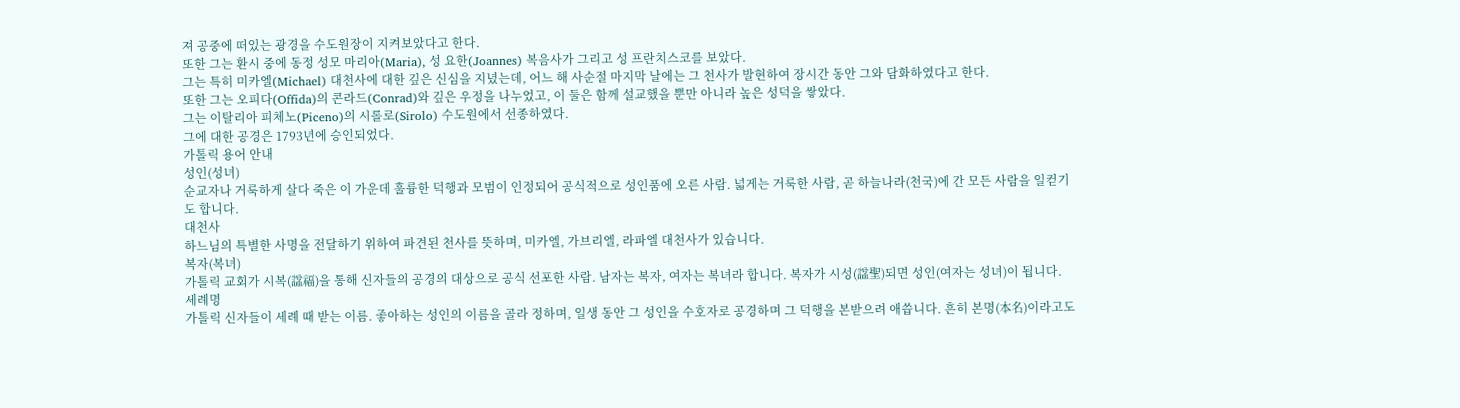져 공중에 떠있는 광경을 수도원장이 지켜보았다고 한다.
또한 그는 환시 중에 동정 성모 마리아(Maria), 성 요한(Joannes) 복음사가 그리고 성 프란치스코를 보았다.
그는 특히 미카엘(Michael) 대천사에 대한 깊은 신심을 지녔는데, 어느 해 사순절 마지막 날에는 그 천사가 발현하여 장시간 동안 그와 담화하였다고 한다.
또한 그는 오피다(Offida)의 콘라드(Conrad)와 깊은 우정을 나누었고, 이 둘은 함께 설교했을 뿐만 아니라 높은 성덕을 쌓았다.
그는 이탈리아 피체노(Piceno)의 시롤로(Sirolo) 수도원에서 선종하였다.
그에 대한 공경은 1793년에 승인되었다.
가톨릭 용어 안내
성인(성녀)
순교자나 거룩하게 살다 죽은 이 가운데 훌륭한 덕행과 모범이 인정되어 공식적으로 성인품에 오른 사람. 넓게는 거룩한 사람, 곧 하늘나라(천국)에 간 모든 사람을 일컫기도 합니다.
대천사
하느님의 특별한 사명을 전달하기 위하여 파견된 천사를 뜻하며, 미카엘, 가브리엘, 라파엘 대천사가 있습니다.
복자(복녀)
가톨릭 교회가 시복(諡福)을 통해 신자들의 공경의 대상으로 공식 선포한 사람. 남자는 복자, 여자는 복녀라 합니다. 복자가 시성(諡聖)되면 성인(여자는 성녀)이 됩니다.
세례명
가톨릭 신자들이 세례 때 받는 이름. 좋아하는 성인의 이름을 골라 정하며, 일생 동안 그 성인을 수호자로 공경하며 그 덕행을 본받으려 애씁니다. 흔히 본명(本名)이라고도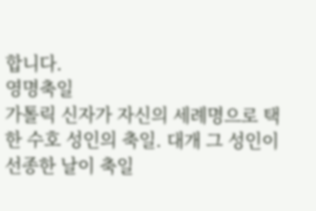합니다.
영명축일
가톨릭 신자가 자신의 세례명으로 택한 수호 성인의 축일. 대개 그 성인이 선종한 날이 축일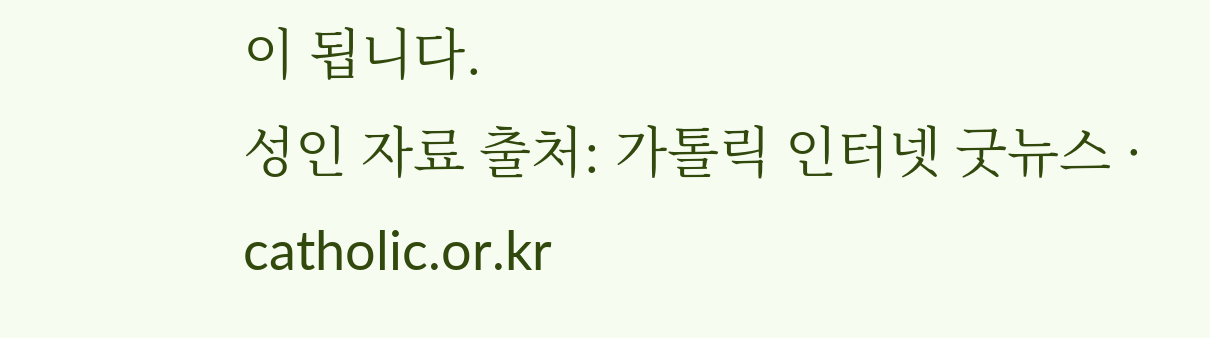이 됩니다.
성인 자료 출처: 가톨릭 인터넷 굿뉴스 · catholic.or.kr